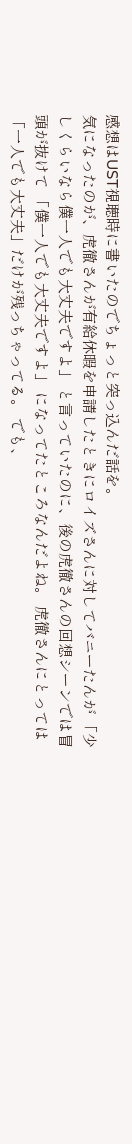感想はUST視聴時に書いたのでちょっと突っ込んだ話を。
気になったのが、虎徹さんが有給休暇を申請したときにロイズさんに対してバニーたんが 「少しくらいなら僕一人でも大丈夫ですよ」 と言っていたのに、後の虎徹さんの回想シーンでは冒頭が抜けて 「僕一人でも大丈夫ですよ」 になってたところなんだよね。 虎徹さんにとっては「一人でも大丈夫」だけが残っちゃってる。 でも、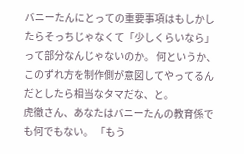バニーたんにとっての重要事項はもしかしたらそっちじゃなくて「少しくらいなら」って部分なんじゃないのか。 何というか、このずれ方を制作側が意図してやってるんだとしたら相当なタマだな、と。
虎徹さん、あなたはバニーたんの教育係でも何でもない。 「もう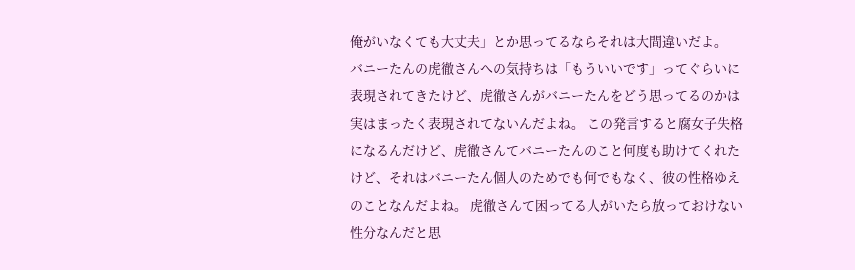俺がいなくても大丈夫」とか思ってるならそれは大間違いだよ。
バニーたんの虎徹さんへの気持ちは「もういいです」ってぐらいに表現されてきたけど、虎徹さんがバニーたんをどう思ってるのかは実はまったく表現されてないんだよね。 この発言すると腐女子失格になるんだけど、虎徹さんてバニーたんのこと何度も助けてくれたけど、それはバニーたん個人のためでも何でもなく、彼の性格ゆえのことなんだよね。 虎徹さんて困ってる人がいたら放っておけない性分なんだと思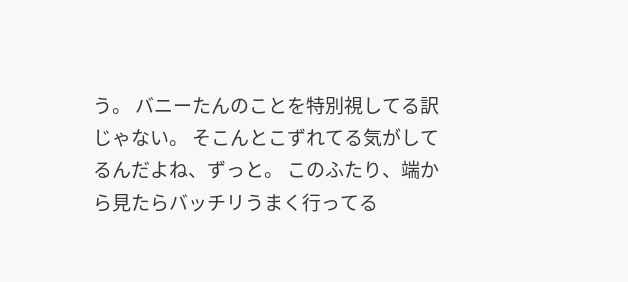う。 バニーたんのことを特別視してる訳じゃない。 そこんとこずれてる気がしてるんだよね、ずっと。 このふたり、端から見たらバッチリうまく行ってる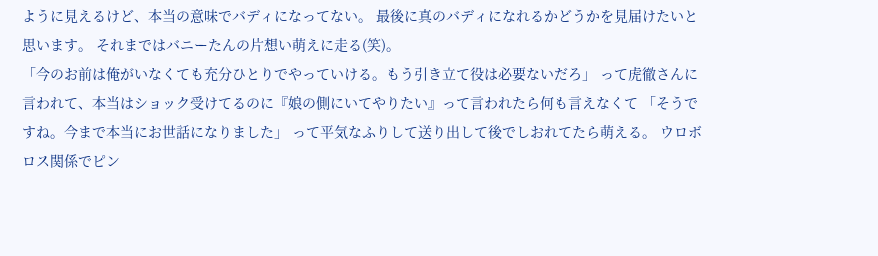ように見えるけど、本当の意味でバディになってない。 最後に真のバディになれるかどうかを見届けたいと思います。 それまではバニーたんの片想い萌えに走る(笑)。
「今のお前は俺がいなくても充分ひとりでやっていける。もう引き立て役は必要ないだろ」 って虎徹さんに言われて、本当はショック受けてるのに『娘の側にいてやりたい』って言われたら何も言えなくて 「そうですね。今まで本当にお世話になりました」 って平気なふりして送り出して後でしおれてたら萌える。 ウロボロス関係でピン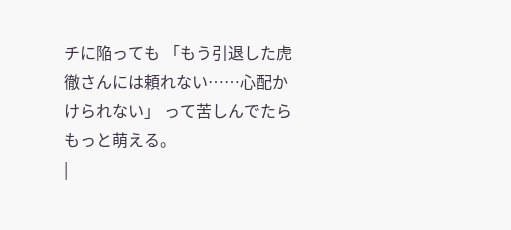チに陥っても 「もう引退した虎徹さんには頼れない……心配かけられない」 って苦しんでたらもっと萌える。
|